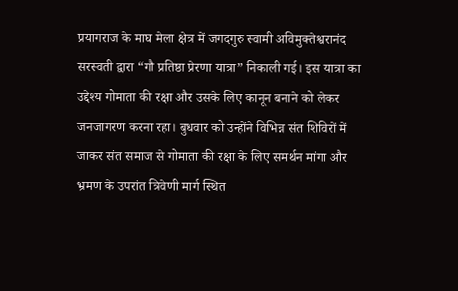प्रयागराज के माघ मेला क्षेत्र में जगदगुरु स्वामी अविमुक्तेश्वरानंद सरस्वती द्वारा “गौ प्रतिष्ठा प्रेरणा यात्रा” निकाली गई। इस यात्रा का उद्देश्य गोमाता की रक्षा और उसके लिए कानून बनाने को लेकर जनजागरण करना रहा। बुधवार को उन्होंने विभिन्न संत शिविरों में जाकर संत समाज से गोमाता की रक्षा के लिए समर्थन मांगा और भ्रमण के उपरांत त्रिवेणी मार्ग स्थित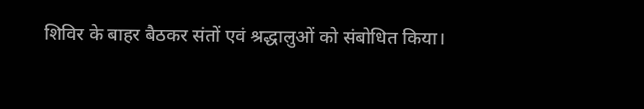शिविर के बाहर बैठकर संतों एवं श्रद्धालुओं को संबोधित किया।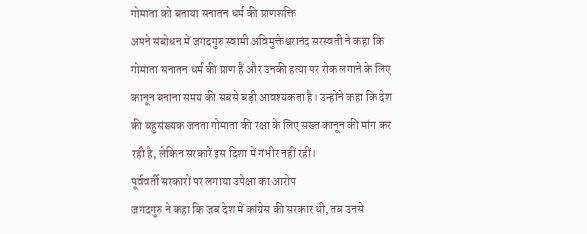गोमाता को बताया सनातन धर्म की प्राणशक्ति
अपने संबोधन में जगदगुरु स्वामी अविमुक्तेश्वरानंद सरस्वती ने कहा कि गोमाता सनातन धर्म की प्राण हैं और उनकी हत्या पर रोक लगाने के लिए कानून बनाना समय की सबसे बड़ी आवश्यकता है। उन्होंने कहा कि देश की बहुसंख्यक जनता गोमाता की रक्षा के लिए सख्त कानून की मांग कर रही है, लेकिन सरकारें इस दिशा में गंभीर नहीं रहीं।
पूर्ववर्ती सरकारों पर लगाया उपेक्षा का आरोप
जगदगुरु ने कहा कि जब देश में कांग्रेस की सरकार थी, तब उनसे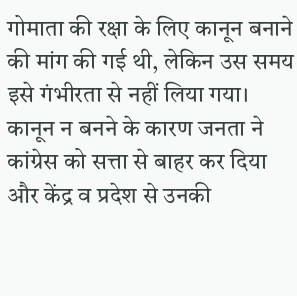गोमाता की रक्षा के लिए कानून बनाने की मांग की गई थी, लेकिन उस समय इसे गंभीरता से नहीं लिया गया। कानून न बनने के कारण जनता ने कांग्रेस को सत्ता से बाहर कर दिया और केंद्र व प्रदेश से उनकी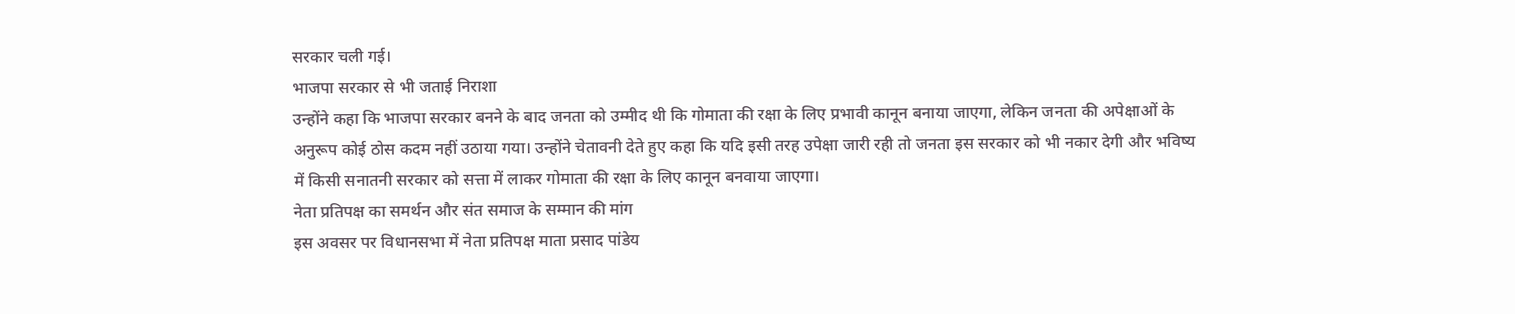सरकार चली गई।
भाजपा सरकार से भी जताई निराशा
उन्होंने कहा कि भाजपा सरकार बनने के बाद जनता को उम्मीद थी कि गोमाता की रक्षा के लिए प्रभावी कानून बनाया जाएगा, लेकिन जनता की अपेक्षाओं के अनुरूप कोई ठोस कदम नहीं उठाया गया। उन्होंने चेतावनी देते हुए कहा कि यदि इसी तरह उपेक्षा जारी रही तो जनता इस सरकार को भी नकार देगी और भविष्य में किसी सनातनी सरकार को सत्ता में लाकर गोमाता की रक्षा के लिए कानून बनवाया जाएगा।
नेता प्रतिपक्ष का समर्थन और संत समाज के सम्मान की मांग
इस अवसर पर विधानसभा में नेता प्रतिपक्ष माता प्रसाद पांडेय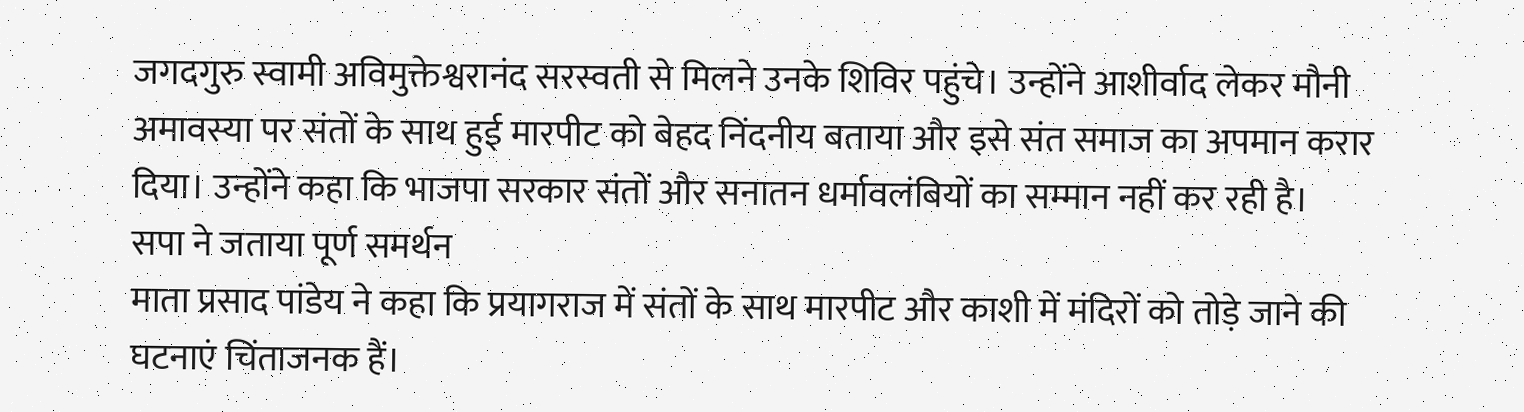जगदगुरु स्वामी अविमुक्तेश्वरानंद सरस्वती से मिलने उनके शिविर पहुंचे। उन्होंने आशीर्वाद लेकर मौनी अमावस्या पर संतों के साथ हुई मारपीट को बेहद निंदनीय बताया और इसे संत समाज का अपमान करार दिया। उन्होंने कहा कि भाजपा सरकार संतों और सनातन धर्मावलंबियों का सम्मान नहीं कर रही है।
सपा ने जताया पूर्ण समर्थन
माता प्रसाद पांडेय ने कहा कि प्रयागराज में संतों के साथ मारपीट और काशी में मंदिरों को तोड़े जाने की घटनाएं चिंताजनक हैं।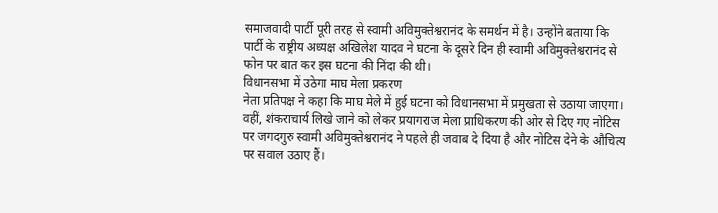समाजवादी पार्टी पूरी तरह से स्वामी अविमुक्तेश्वरानंद के समर्थन में है। उन्होंने बताया कि पार्टी के राष्ट्रीय अध्यक्ष अखिलेश यादव ने घटना के दूसरे दिन ही स्वामी अविमुक्तेश्वरानंद से फोन पर बात कर इस घटना की निंदा की थी।
विधानसभा में उठेगा माघ मेला प्रकरण
नेता प्रतिपक्ष ने कहा कि माघ मेले में हुई घटना को विधानसभा में प्रमुखता से उठाया जाएगा। वहीं, शंकराचार्य लिखे जाने को लेकर प्रयागराज मेला प्राधिकरण की ओर से दिए गए नोटिस पर जगदगुरु स्वामी अविमुक्तेश्वरानंद ने पहले ही जवाब दे दिया है और नोटिस देने के औचित्य पर सवाल उठाए हैं।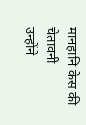मानहानि केस की चेतावनी
उन्होंने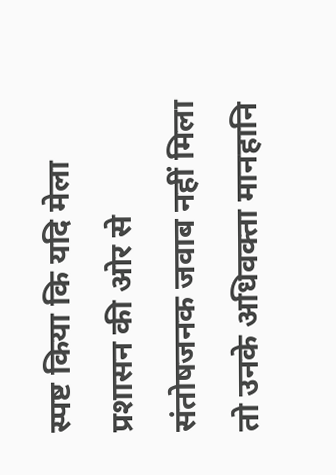स्पष्ट किया कि यदि मेला प्रशासन की ओर से संतोषजनक जवाब नहीं मिला तो उनके अधिवक्ता मानहानि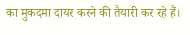का मुकदमा दायर करने की तैयारी कर रहे हैं।